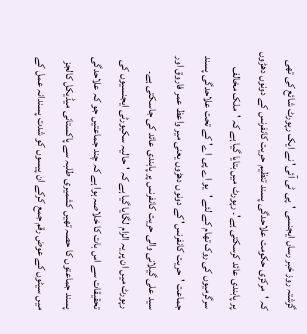گزشتہ روز خبر رساں ایجنسی 'پی ٹی آئی' نے ایک رپورٹ شائع کی تھی کہ 'مرکزی حکومت علاحدگی پسند تنظیم حریت کانفرنس کے دونوں دھڑوں پر پابندی عائد کرسکتی ہے'۔ رپورٹ میں بتایا گیا ہے کہ 'ملک مخالف سرگرمیوں کی روک تھام کے لئے 'یو اے پی اے' کے تحت علاحدگی پسند جماعت 'حریت کانفرنس' کے دونوں دھڑوں یعنی میر واعظ عمر فاروق اور سید علی گیلانی والی حریت کانفرنس پر پابندی عائد کی جاسکتی ہے۔
رپورٹ میں ان پر یہ الزام لگایا گیا ہے کہ 'حالیہ سکیورٹی ایجنسیوں کی تحقیقات سے اس بات کا خلاصہ ہوا ہے کہ چند جماعتیں جو کہ علاحدگی پسند جماعتوں کا حصہ تھیں کشمیری طلبہ سے پاکستانی میڈیکل کالجز میں سیٹوں کے عوض رقم جمع کرکے ان پیسوں کو شدت پسندانہ عمل کے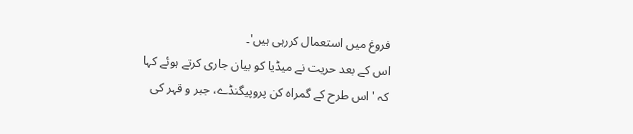فروغ میں استعمال کررہی ہیں'۔
اس کے بعد حریت نے میڈیا کو بیان جاری کرتے ہوئے کہا کہ 'اس طرح کے گمراہ کن پروپیگنڈے، جبر و قہر کی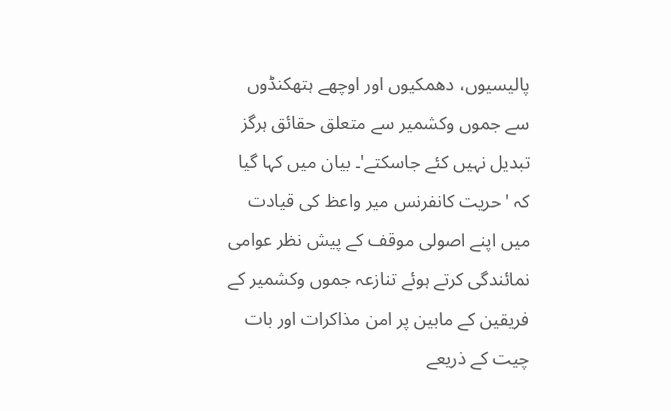پالیسیوں، دھمکیوں اور اوچھے ہتھکنڈوں سے جموں وکشمیر سے متعلق حقائق ہرگز تبدیل نہیں کئے جاسکتے'۔ بیان میں کہا گیا کہ 'حریت کانفرنس میر واعظ کی قیادت میں اپنے اصولی موقف کے پیش نظر عوامی نمائندگی کرتے ہوئے تنازعہ جموں وکشمیر کے فریقین کے مابین پر امن مذاکرات اور بات چیت کے ذریعے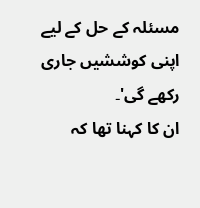مسئلہ کے حل کے لیے اپنی کوششیں جاری رکھے گی'۔
ان کا کہنا تھا کہ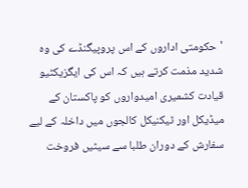'حکومتی اداروں کے اس پروپیگنڈے کی وہ شدید مذمت کرتے ہیں کہ اس کی ایگزیکٹیو قیادت کشمیری امیدواروں کو پاکستان کے میڈیکل اور ٹیکنیکل کالجوں میں داخلہ کے لیے سفارش کے دوران طلبا سے سیٹیں فروخت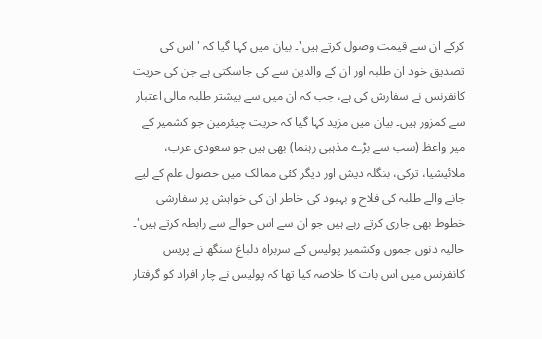کرکے ان سے قیمت وصول کرتے ہیں'۔ بیان میں کہا گیا کہ 'اس کی تصدیق خود ان طلبہ اور ان کے والدین سے کی جاسکتی ہے جن کی حریت کانفرنس نے سفارش کی ہے، جب کہ ان میں سے بیشتر طلبہ مالی اعتبار سے کمزور ہیں۔ بیان میں مزید کہا گیا کہ حریت چیئرمین جو کشمیر کے میر واعظ (سب سے بڑے مذہبی رہنما) بھی ہیں جو سعودی عرب، ملائیشیا، ترکی، بنگلہ دیش اور دیگر کئی ممالک میں حصول علم کے لیے جانے والے طلبہ کی فلاح و بہبود کی خاطر ان کی خواہش پر سفارشی خطوط بھی جاری کرتے رہے ہیں جو ان سے اس حوالے سے رابطہ کرتے ہیں'۔
حالیہ دنوں جموں وکشمیر پولیس کے سربراہ دلباغ سنگھ نے پریس کانفرنس میں اس بات کا خلاصہ کیا تھا کہ پولیس نے چار افراد کو گرفتار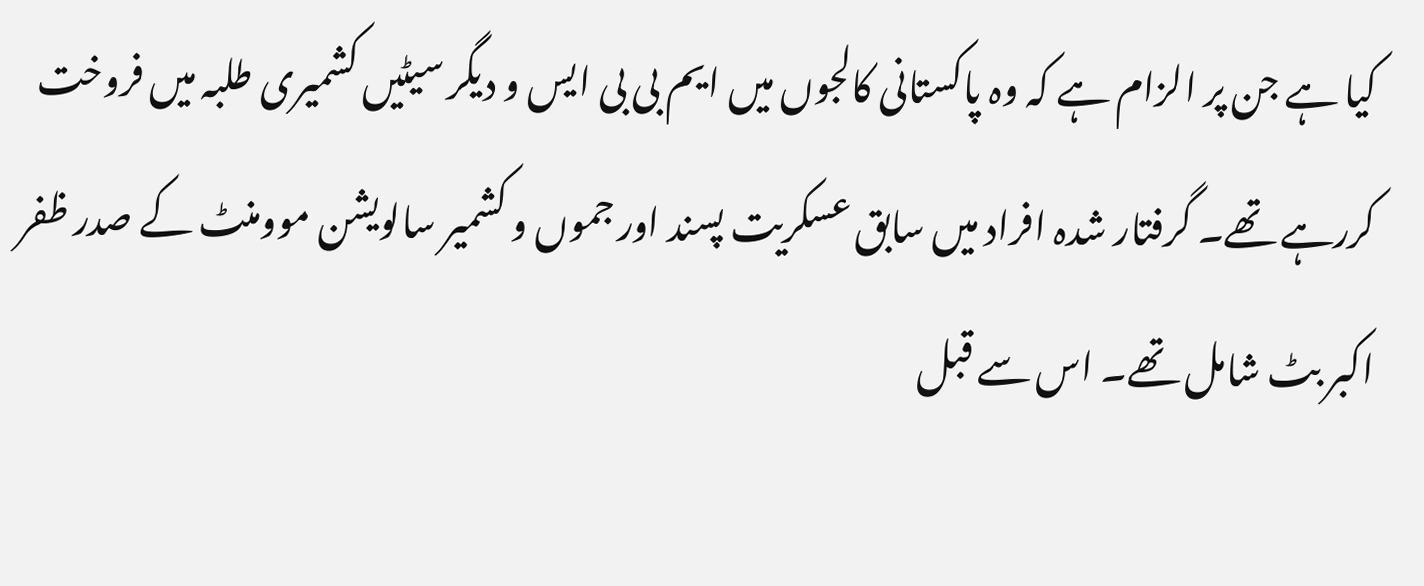کیا ہے جن پر الزام ہے کہ وہ پاکستانی کالجوں میں ایم بی بی ایس و دیگر سیٹیں کشمیری طلبہ میں فروخت کررہے تھے۔ گرفتار شدہ افراد میں سابق عسکریت پسند اور جموں و کشمیر سالویشن موومنٹ کے صدر ظفر اکبر بٹ شامل تھے۔ اس سے قبل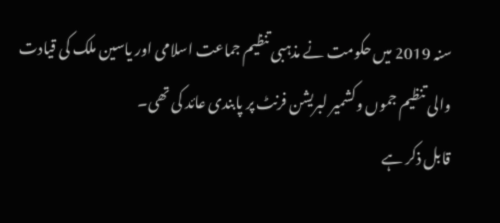سنہ 2019 میں حکومت نے مذہبی تنظیم جماعت اسلامی اور یاسین ملک کی قیادت والی تنظیم جموں وکشمیر لبریشن فرنٹ پر پابندی عائد کی تھی۔
قابل ذکر ہے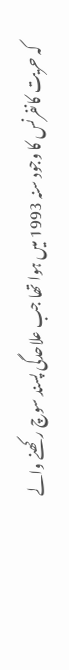کہ حریت کانفرنس کا وجود سنہ 1993 میں ہوا تھا جب علاحدگی پسند سوچ رکھنے والے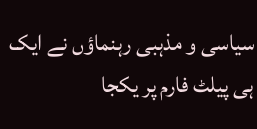سیاسی و مذہبی رہنماؤں نے ایک ہی پیلٹ فارم پر یکجا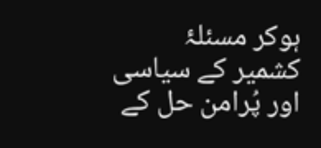ہوکر مسئلۂ کشمیر کے سیاسی اور پُرامن حل کے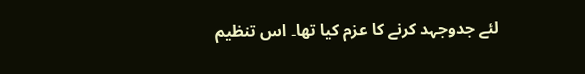لئے جدوجہد کرنے کا عزم کیا تھا۔ اس تنظیم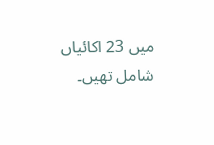میں 23 اکائیاں شامل تھیں۔